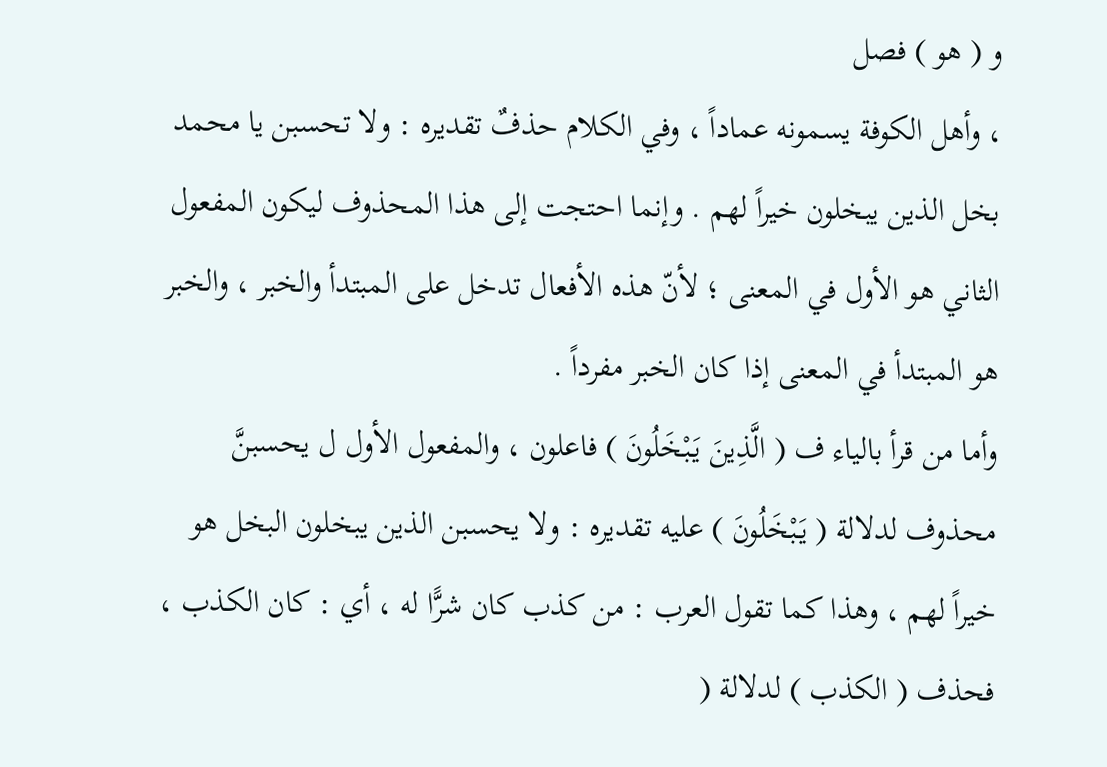و ( هو ) فصل
، وأهل الكوفة يسمونه عماداً ، وفي الكلام حذفٌ تقديره : ولا تحسبن يا محمد بخل الذين يبخلون خيراً لهم . وإنما احتجت إلى هذا المحذوف ليكون المفعول الثاني هو الأول في المعنى ؛ لأنّ هذه الأفعال تدخل على المبتدأ والخبر ، والخبر هو المبتدأ في المعنى إذا كان الخبر مفرداً .
وأما من قرأ بالياء ف ( الَّذِينَ يَبْخَلُونَ ) فاعلون ، والمفعول الأول ل يحسبنَّ محذوف لدلالة ( يَبْخَلُونَ ) عليه تقديره : ولا يحسبن الذين يبخلون البخل هو خيراً لهم ، وهذا كما تقول العرب : من كذب كان شرًّا له ، أي : كان الكذب ، فحذف ( الكذب ) لدلالة (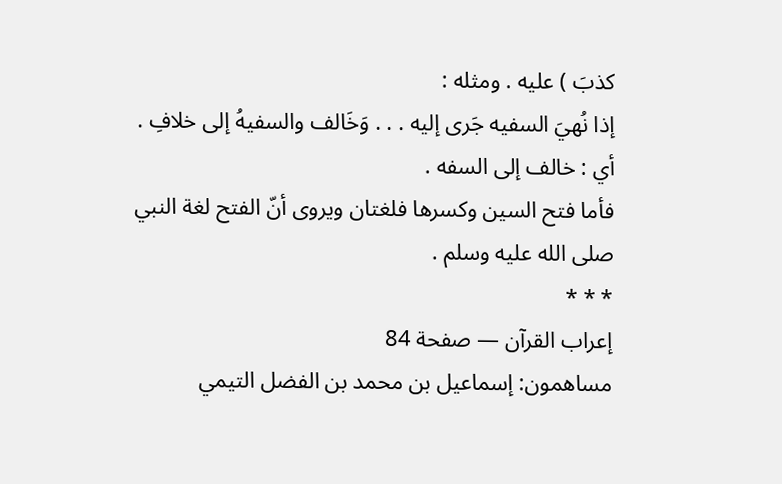كذبَ ) عليه . ومثله :
إذا نُهيَ السفيه جَرى إليه . . . وَخَالف والسفيهُ إلى خلافِ .
أي : خالف إلى السفه .
فأما فتح السين وكسرها فلغتان ويروى أنّ الفتح لغة النبي صلى الله عليه وسلم .
* * *
إعراب القرآن — صفحة 84
مساهمون: إسماعيل بن محمد بن الفضل التيمي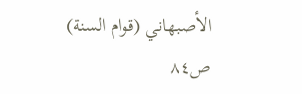الأصبهاني (قوام السنة)
ص٨٤